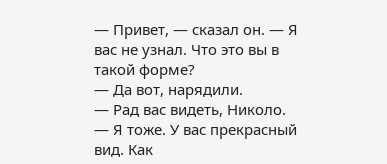— Привет, — сказал он. — Я вас не узнал. Что это вы в такой форме?
— Да вот, нарядили.
— Рад вас видеть, Николо.
— Я тоже. У вас прекрасный вид. Как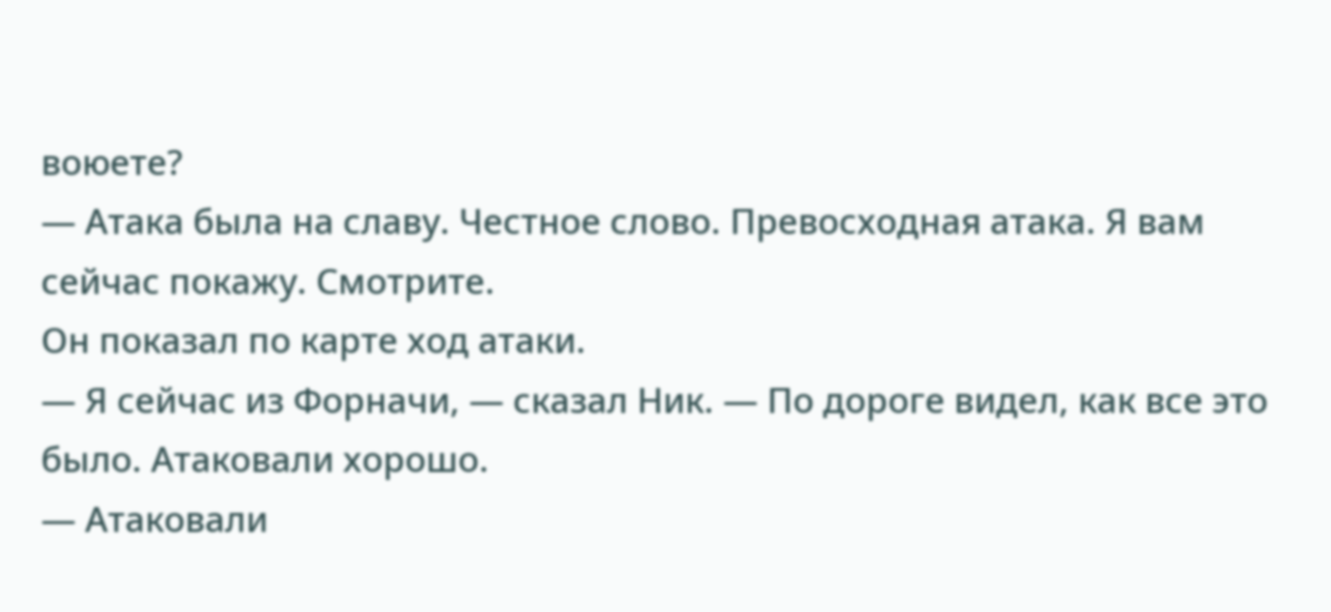воюете?
— Атака была на славу. Честное слово. Превосходная атака. Я вам сейчас покажу. Смотрите.
Он показал по карте ход атаки.
— Я сейчас из Форначи, — сказал Ник. — По дороге видел, как все это было. Атаковали хорошо.
— Атаковали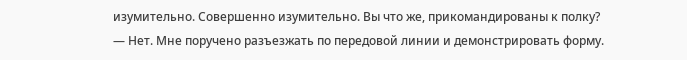изумительно. Совершенно изумительно. Вы что же, прикомандированы к полку?
— Нет. Мне поручено разъезжать по передовой линии и демонстрировать форму.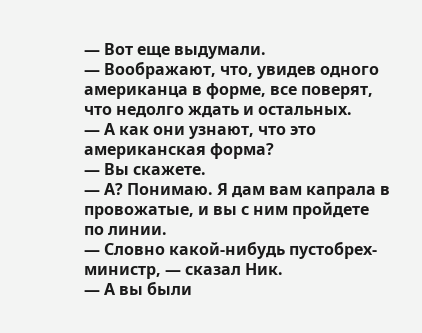— Вот еще выдумали.
— Воображают, что, увидев одного американца в форме, все поверят, что недолго ждать и остальных.
— А как они узнают, что это американская форма?
— Вы скажете.
— А? Понимаю. Я дам вам капрала в провожатые, и вы с ним пройдете по линии.
— Словно какой-нибудь пустобрех-министр, — сказал Ник.
— А вы были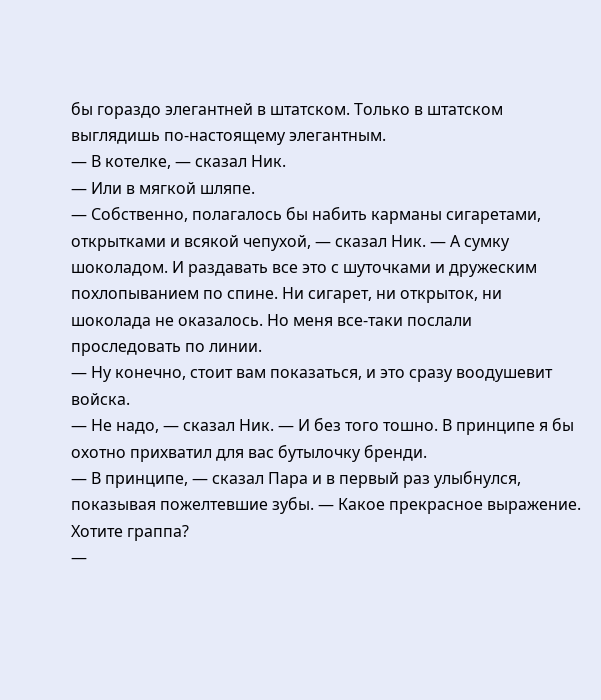бы гораздо элегантней в штатском. Только в штатском выглядишь по-настоящему элегантным.
— В котелке, — сказал Ник.
— Или в мягкой шляпе.
— Собственно, полагалось бы набить карманы сигаретами, открытками и всякой чепухой, — сказал Ник. — А сумку шоколадом. И раздавать все это с шуточками и дружеским похлопыванием по спине. Ни сигарет, ни открыток, ни шоколада не оказалось. Но меня все-таки послали проследовать по линии.
— Ну конечно, стоит вам показаться, и это сразу воодушевит войска.
— Не надо, — сказал Ник. — И без того тошно. В принципе я бы охотно прихватил для вас бутылочку бренди.
— В принципе, — сказал Пара и в первый раз улыбнулся, показывая пожелтевшие зубы. — Какое прекрасное выражение. Хотите граппа?
—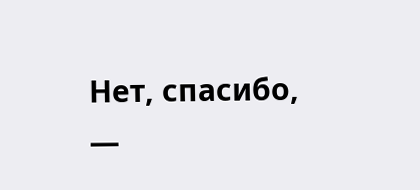Нет, спасибо, —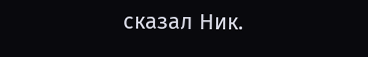сказал Ник.